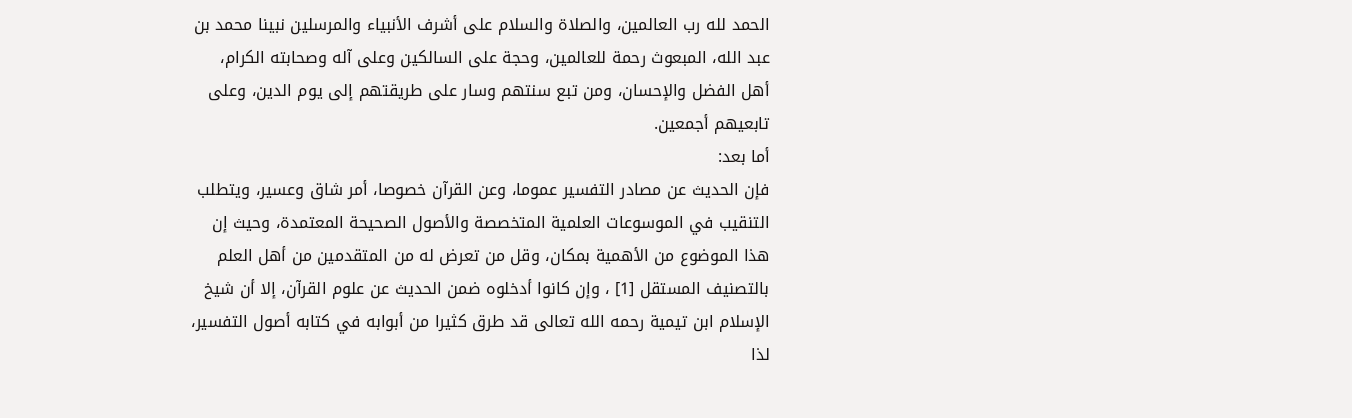الحمد لله رب العالمين، والصلاة والسلام على أشرف الأنبياء والمرسلين نبينا محمد بن عبد الله، المبعوث رحمة للعالمين، وحجة على السالكين وعلى آله وصحابته الكرام، أهل الفضل والإحسان، ومن تبع سنتهم وسار على طريقتهم إلى يوم الدين، وعلى تابعيهم أجمعين.
أما بعد:
فإن الحديث عن مصادر التفسير عموما، وعن القرآن خصوصا، أمر شاق وعسير، ويتطلب التنقيب في الموسوعات العلمية المتخصصة والأصول الصحيحة المعتمدة، وحيث إن هذا الموضوع من الأهمية بمكان، وقل من تعرض له من المتقدمين من أهل العلم بالتصنيف المستقل [1] ، وإن كانوا أدخلوه ضمن الحديث عن علوم القرآن، إلا أن شيخ الإسلام ابن تيمية رحمه الله تعالى قد طرق كثيرا من أبوابه في كتابه أصول التفسير، لذا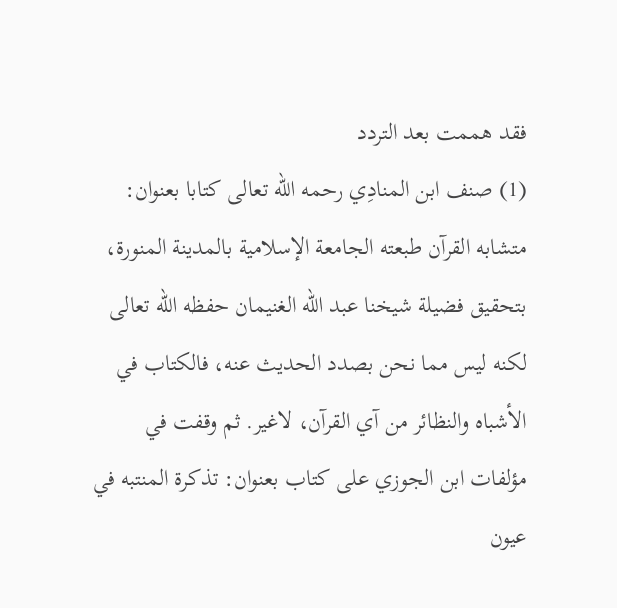فقد هممت بعد التردد
(1) صنف ابن المنادِي رحمه الله تعالى كتابا بعنوان: متشابه القرآن طبعته الجامعة الإسلامية بالمدينة المنورة، بتحقيق فضيلة شيخنا عبد الله الغنيمان حفظه الله تعالى لكنه ليس مما نحن بصدد الحديث عنه، فالكتاب في الأشباه والنظائر من آي القرآن، لاغير. ثم وقفت في مؤلفات ابن الجوزي على كتاب بعنوان: تذكرة المنتبه في عيون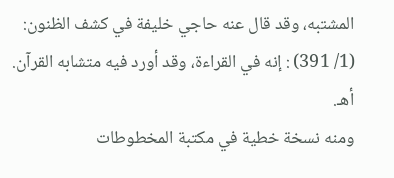المشتبه، وقد قال عنه حاجي خليفة في كشف الظنون: (1/ 391) : إنه في القراءة، وقد أورد فيه متشابه القرآن. أهـ.
ومنه نسخة خطية في مكتبة المخطوطات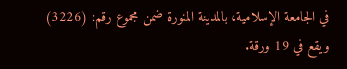في الجامعة الإسلامية، بالمدينة المنورة ضمن مجموع رقم: (3226) ويقع في 19 ورقة.